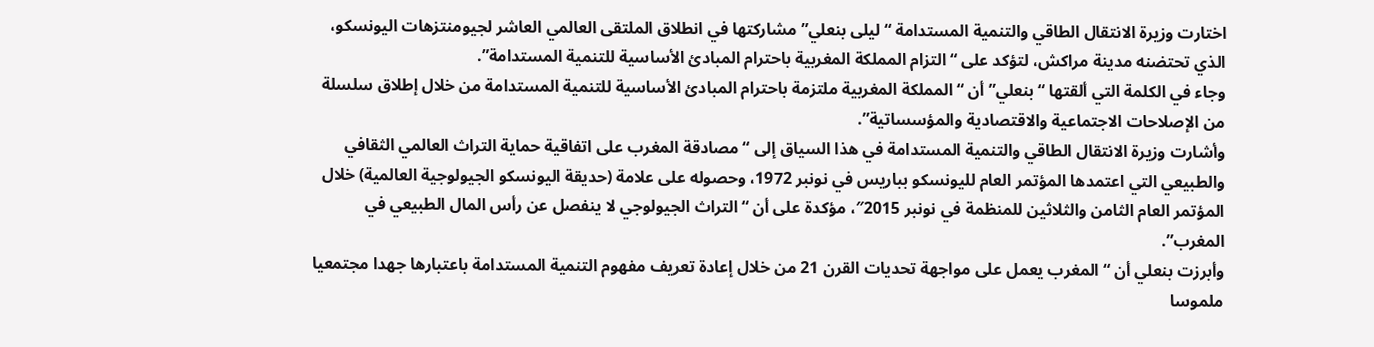اختارت وزيرة الانتقال الطاقي والتنمية المستدامة “ليلى بنعلي” مشاركتها في انطلاق الملتقى العالمي العاشر لجيومنتزهات اليونسكو، الذي تحتضنه مدينة مراكش، لتؤكد على “التزام المملكة المغربية باحترام المبادئ الأساسية للتنمية المستدامة”.
وجاء في الكلمة التي ألقتها “بنعلي” أن “المملكة المغربية ملتزمة باحترام المبادئ الأساسية للتنمية المستدامة من خلال إطلاق سلسلة من الإصلاحات الاجتماعية والاقتصادية والمؤسساتية”.
وأشارت وزيرة الانتقال الطاقي والتنمية المستدامة في هذا السياق إلى “مصادقة المغرب على اتفاقية حماية التراث العالمي الثقافي والطبيعي التي اعتمدها المؤتمر العام لليونسكو بباريس في نونبر 1972، وحصوله على علامة (حديقة اليونسكو الجيولوجية العالمية) خلال المؤتمر العام الثامن والثلاثين للمنظمة في نونبر 2015″، مؤكدة على أن “التراث الجيولوجي لا ينفصل عن رأس المال الطبيعي في المغرب”.
وأبرزت بنعلي أن “المغرب يعمل على مواجهة تحديات القرن 21 من خلال إعادة تعريف مفهوم التنمية المستدامة باعتبارها جهدا مجتمعيا ملموسا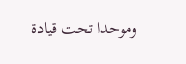وموحدا تحت قيادة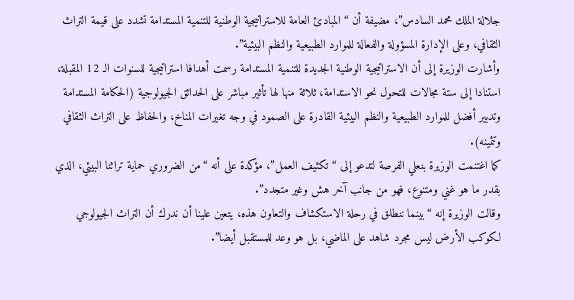جلالة الملك محمد السادس”، مضيفة أن “المبادئ العامة للاستراتيجية الوطنية للتنمية المستدامة تشدد على قيمة التراث الثقافي، وعلى الإدارة المسؤولة والفعالة للموارد الطبيعية والنظم البيئية”.
وأشارت الوزيرة إلى أن الاستراتيجية الوطنية الجديدة للتنمية المستدامة رسمت أهدافا استراتيجية للسنوات الـ 12 المقبلة، استنادا إلى ستة مجالات للتحول نحو الاستدامة، ثلاثة منها لها تأثير مباشر على الحدائق الجيولوجية (الحكامة المستدامة وتدبير أفضل للموارد الطبيعية والنظم البيئية القادرة على الصمود في وجه تغيرات المناخ، والحفاظ على التراث الثقافي وتثمينه).
كما اغتنمت الوزيرة بنعلي الفرصة لتدعو إلى “تكثيف العمل”، مؤكدة على أنه “من الضروري حماية تراثنا البيئي، الذي بقدر ما هو غني ومتنوع، فهو من جانب آخر هش وغير متجدد”.
وقالت الوزيرة إنه “بينما ننطلق في رحلة الاستكشاف والتعاون هذه، يتعين علينا أن ندرك أن التراث الجيولوجي لكوكب الأرض ليس مجرد شاهد على الماضي، بل هو وعد للمستقبل أيضا”.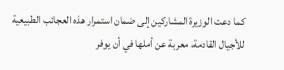كما دعت الوزيرة المشاركين إلى ضمان استمرار هذه العجائب الطبيعية للأجيال القادمة، معربة عن أملها في أن يوفر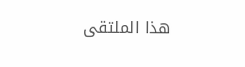هذا الملتقى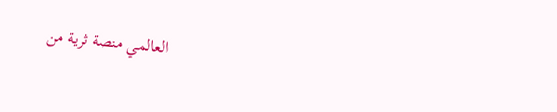العالمي منصة ثرية من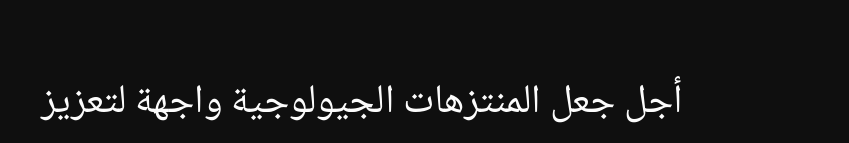أجل جعل المنتزهات الجيولوجية واجهة لتعزيز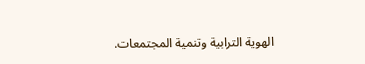الهوية الترابية وتنمية المجتمعات.